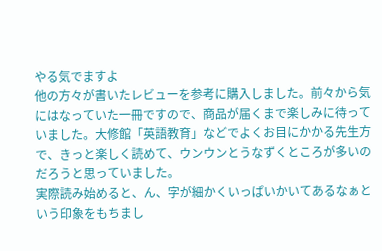やる気でますよ
他の方々が書いたレビューを参考に購入しました。前々から気にはなっていた一冊ですので、商品が届くまで楽しみに待っていました。大修館「英語教育」などでよくお目にかかる先生方で、きっと楽しく読めて、ウンウンとうなずくところが多いのだろうと思っていました。
実際読み始めると、ん、字が細かくいっぱいかいてあるなぁという印象をもちまし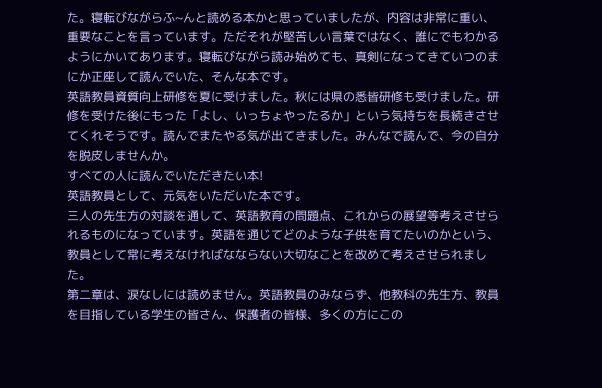た。寝転びながらふ~んと読める本かと思っていましたが、内容は非常に重い、重要なことを言っています。ただそれが堅苦しい言葉ではなく、誰にでもわかるようにかいてあります。寝転びながら読み始めても、真剣になってきていつのまにか正座して読んでいた、そんな本です。
英語教員資質向上研修を夏に受けました。秋には県の悉皆研修も受けました。研修を受けた後にもった「よし、いっちょやったるか」という気持ちを長続きさせてくれそうです。読んでまたやる気が出てきました。みんなで読んで、今の自分を脱皮しませんか。
すべての人に読んでいただきたい本!
英語教員として、元気をいただいた本です。
三人の先生方の対談を通して、英語教育の問題点、これからの展望等考えさせられるものになっています。英語を通じてどのような子供を育てたいのかという、教員として常に考えなければなならない大切なことを改めて考えさせられました。
第二章は、涙なしには読めません。英語教員のみならず、他教科の先生方、教員を目指している学生の皆さん、保護者の皆様、多くの方にこの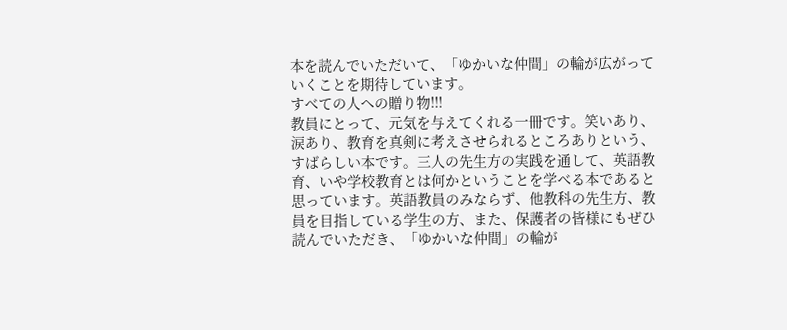本を読んでいただいて、「ゆかいな仲間」の輪が広がっていくことを期待しています。
すべての人への贈り物!!!
教員にとって、元気を与えてくれる一冊です。笑いあり、涙あり、教育を真剣に考えさせられるところありという、すばらしい本です。三人の先生方の実践を通して、英語教育、いや学校教育とは何かということを学べる本であると思っています。英語教員のみならず、他教科の先生方、教員を目指している学生の方、また、保護者の皆様にもぜひ読んでいただき、「ゆかいな仲間」の輪が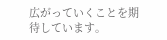広がっていくことを期待しています。